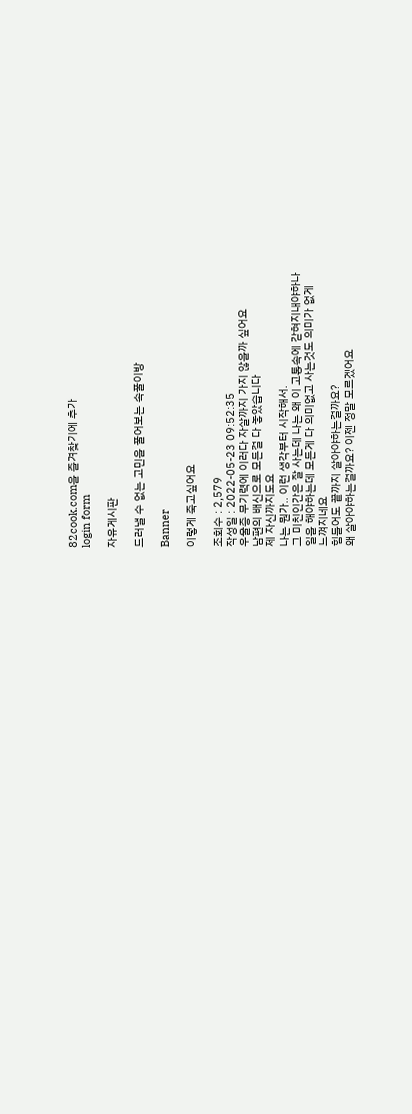82cook.com을 즐겨찾기에 추가
login form

자유게시판

드러낼 수 없는 고민을 풀어보는 속풀이방

Banner

이렇게 죽고싶어요

조회수 : 2,579
작성일 : 2022-05-23 09:52:35
우울증 무기력에 이러다 자살까지 가지 않을까 싶어요
남편의 배신으로 모든걸 다 놓았습니다
제 자신까지도요
나는 뭔가.. 이런 생각부터 시작해서.
그 미친인간은 잘 사는데 나는 왜 이 고통속에 갇혀지내야하나
일을 해야하는데 모든게 다 의미없고 사는것도 의미가 없게
느껴지네요
힘들어도 끝까지 살아야하는걸까요?
왜 살아야하는걸까요? 이젠 정말 모르겠어요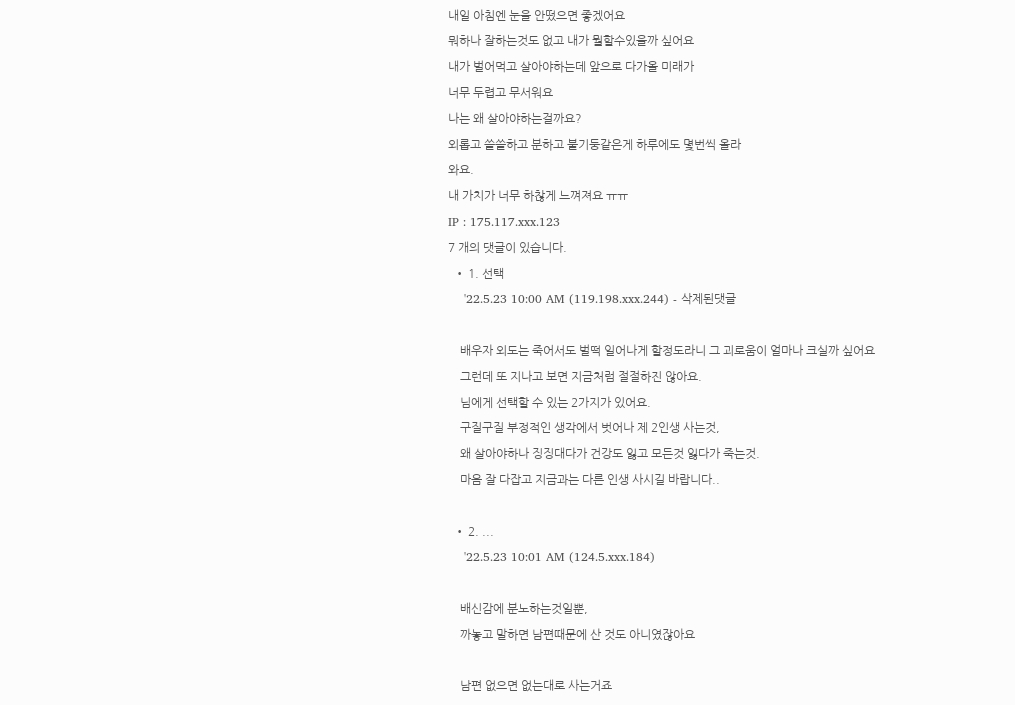내일 아침엔 눈을 안떴으면 좋겠어요
뭐하나 잘하는것도 없고 내가 뭘할수있을까 싶어요
내가 벌어먹고 살아야하는데 앞으로 다가올 미래가
너무 두렵고 무서워요
나는 왜 살아야하는걸까요?
외롭고 쓸쓸하고 분하고 불기둥같은게 하루에도 몇번씩 올라
와요.
내 가치가 너무 하찮게 느껴져요 ㅠㅠ
IP : 175.117.xxx.123
7 개의 댓글이 있습니다.
  • 1. 선택
    '22.5.23 10:00 AM (119.198.xxx.244) - 삭제된댓글

    배우자 외도는 죽어서도 벌떡 일어나게 할정도라니 그 괴로움이 얼마나 크실까 싶어요
    그런데 또 지나고 보면 지금처럼 절절하진 않아요.
    님에게 선택할 수 있는 2가지가 있어요.
    구질구질 부정적인 생각에서 벗어나 제 2인생 사는것,
    왜 살아야하나 징징대다가 건강도 잃고 모든것 잃다가 죽는것.
    마음 잘 다잡고 지금과는 다른 인생 사시길 바랍니다..

  • 2. ...
    '22.5.23 10:01 AM (124.5.xxx.184)

    배신감에 분노하는것일뿐,
    까놓고 말하면 남편때문에 산 것도 아니였잖아요

    남편 없으면 없는대로 사는거죠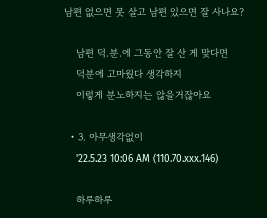남편 없으면 못 살고 남편 있으면 잘 사나요?

    남편 덕.분.에 그동안 잘 산 게 맞다면
    덕분에 고마웠다 생각하지
    이렇게 분노하지는 않을거잖아요

  • 3. 아무생각없이
    '22.5.23 10:06 AM (110.70.xxx.146)

    하루하루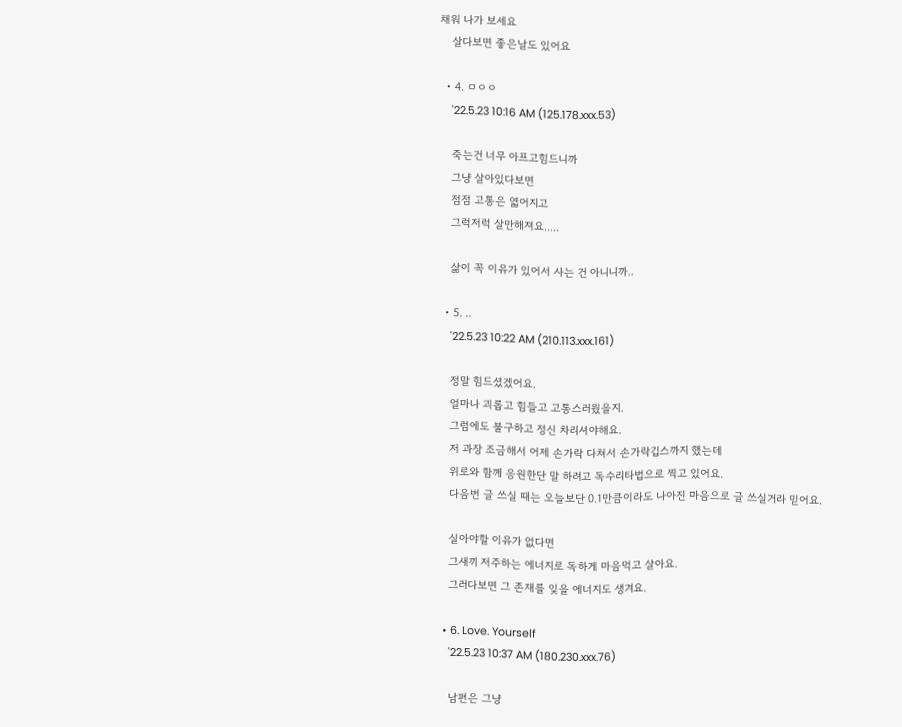채워 나가 보세요
    살다보면 좋은날도 있어요

  • 4. ㅁㅇㅇ
    '22.5.23 10:16 AM (125.178.xxx.53)

    죽는건 너무 아프고힘드니까
    그냥 살아있다보면
    점점 고통은 엷어지고
    그럭저럭 살만해져요.....

    삶이 꼭 이유가 있어서 사는 건 아니니까..

  • 5. ..
    '22.5.23 10:22 AM (210.113.xxx.161)

    정말 힘드셨겠어요.
    얼마나 괴롭고 힘들고 고통스러웠을지.
    그럼에도 불구하고 정신 차리셔야해요.
    저 과장 조금해서 어제 손가락 다쳐서 손가락깁스까지 했는데
    위로와 함께 응원한단 말 하려고 독수리타법으로 찍고 있어요.
    다음번 글 쓰실 때는 오늘보단 0.1만큼이라도 나아진 마음으로 글 쓰실거라 믿어요.

    실아야할 이유가 없다면
    그새끼 저주하는 에너지로 독하게 마음먹고 살아요.
    그러다보면 그 존재를 잊을 에너지도 생겨요.

  • 6. Love. Yourself
    '22.5.23 10:37 AM (180.230.xxx.76)

    남편은 그냥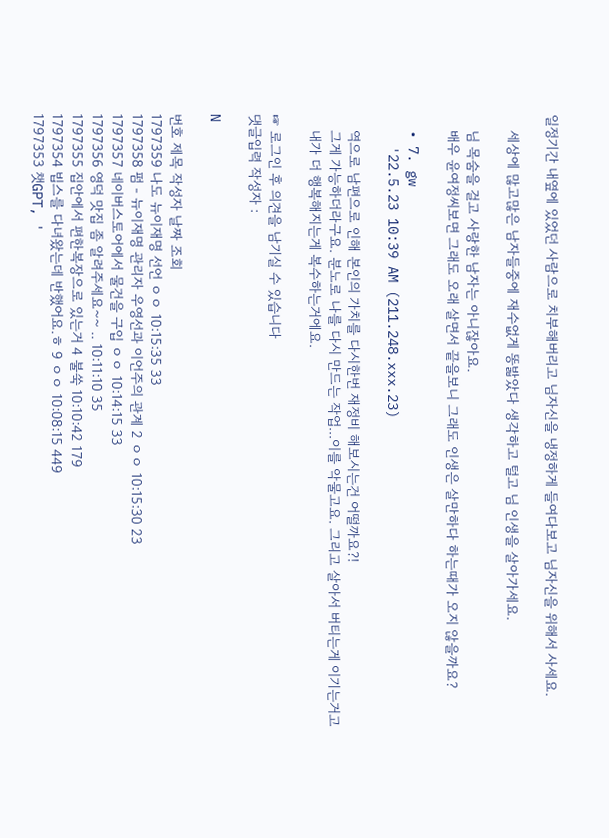일정기간 내옆에 있었던 사람으로 치부해버리고 님자신을 냉정하게 들여다보고 님자신을 위해서 사세요.

    세상에 많고많은 남자들중에 재수없게 똥밟았다 생각하고 털고 님 인생을 살아가세요.

    님 목숨을 걸고 사랑한 남자는 아니잖아요.
    배우 윤여정씨보면 그래도 오래 살면서 끝을보니 그래도 인생은 살만하다 하는때가 오지 않을까요?

  • 7. gw
    '22.5.23 10:39 AM (211.248.xxx.23)

    역으로 남편으로 인해 본인의 가치를 다시한번 재정비 해보시는건 어떨까요?!
    그게 가능하더라구요. 분노로 나를 다시 만드는 작업...이를 악물고요. 그리고 살아서 버티는게 이기는거고
    내가 더 행복해지는게 복수하는거에요.

☞ 로그인 후 의견을 남기실 수 있습니다
댓글입력 작성자 :

N

번호 제목 작성자 날짜 조회
1797359 나도 뉴이재명 선언 ㅇㅇ 10:15:35 33
1797358 펌 - 뉴이재명 관리자 우영선과 이언주의 관계 2 ㅇㅇ 10:15:30 23
1797357 네이버스토어에서 물건을 구입 ㅇㅇ 10:14:15 33
1797356 영덕 맛집 좀 알려주세요~~ .. 10:11:10 35
1797355 집안에서 편한복장으로 있는거 4 불쑥 10:10:42 179
1797354 빕스를 다녀왔는데 반했어요.ㅎ 9 ㅇㅇ 10:08:15 449
1797353 챗GPT, '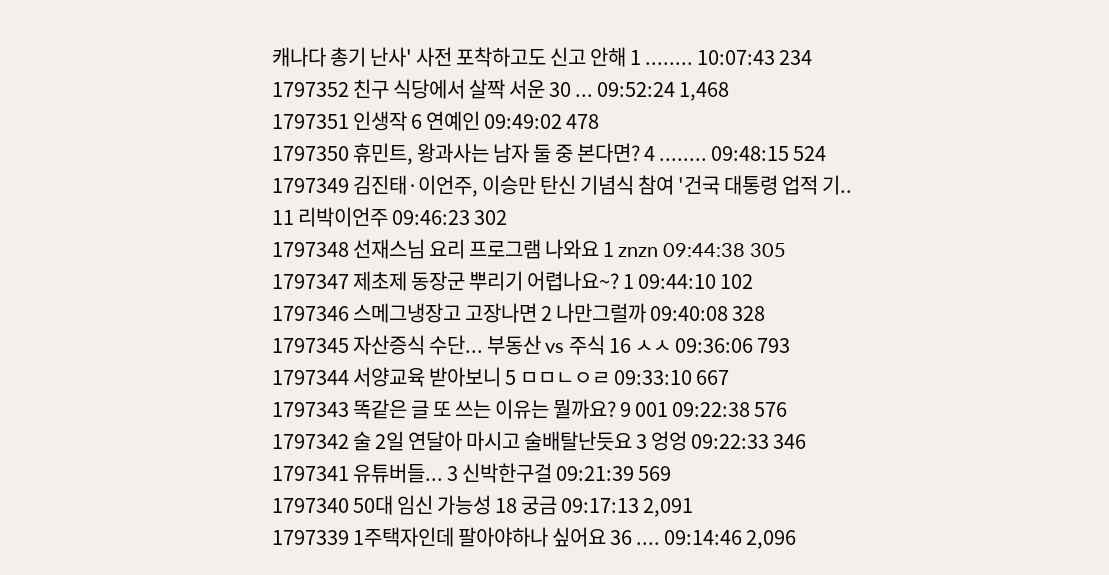캐나다 총기 난사' 사전 포착하고도 신고 안해 1 ........ 10:07:43 234
1797352 친구 식당에서 살짝 서운 30 ... 09:52:24 1,468
1797351 인생작 6 연예인 09:49:02 478
1797350 휴민트, 왕과사는 남자 둘 중 본다면? 4 ........ 09:48:15 524
1797349 김진태·이언주, 이승만 탄신 기념식 참여 '건국 대통령 업적 기.. 11 리박이언주 09:46:23 302
1797348 선재스님 요리 프로그램 나와요 1 znzn 09:44:38 305
1797347 제초제 동장군 뿌리기 어렵나요~? 1 09:44:10 102
1797346 스메그냉장고 고장나면 2 나만그럴까 09:40:08 328
1797345 자산증식 수단... 부동산 vs 주식 16 ㅅㅅ 09:36:06 793
1797344 서양교육 받아보니 5 ㅁㅁㄴㅇㄹ 09:33:10 667
1797343 똑같은 글 또 쓰는 이유는 뭘까요? 9 001 09:22:38 576
1797342 술 2일 연달아 마시고 술배탈난듯요 3 엉엉 09:22:33 346
1797341 유튜버들... 3 신박한구걸 09:21:39 569
1797340 50대 임신 가능성 18 궁금 09:17:13 2,091
1797339 1주택자인데 팔아야하나 싶어요 36 .... 09:14:46 2,096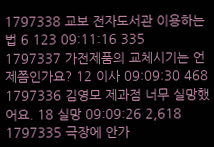1797338 교보 전자도서관 이용하는법 6 123 09:11:16 335
1797337 가전제품의 교체시기는 언제쯤인가요? 12 이사 09:09:30 468
1797336 김영모 제과점 너무 실망했어요. 18 실망 09:09:26 2,618
1797335 극장에 안가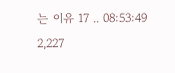는 이유 17 .. 08:53:49 2,227